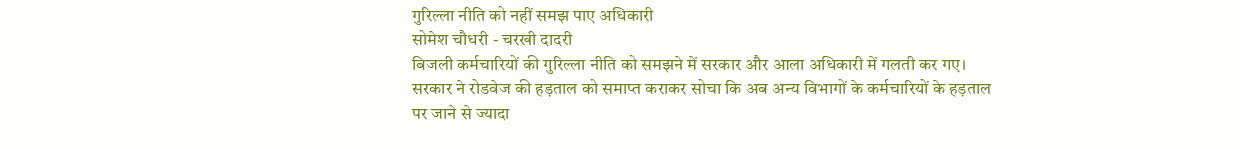गुरिल्ला नीति को नहीं समझ पाए अधिकारी
सोमेश चौधरी - चरखी दादरी
बिजली कर्मचारियों की गुरिल्ला नीति को समझने में सरकार और आला अधिकारी में गलती कर गए। सरकार ने रोडवेज की हड़ताल को समाप्त कराकर सोचा कि अब अन्य विभागों के कर्मचारियों के हड़ताल पर जाने से ज्यादा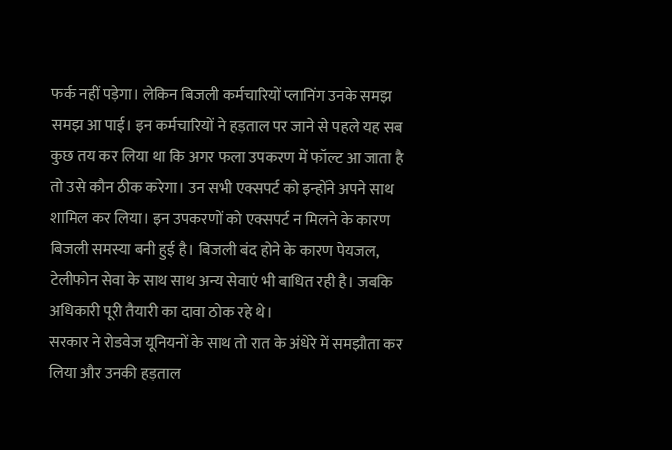फर्क नहीं पड़ेगा। लेकिन बिजली कर्मचारियों प्लानिंग उनके समझ समझ आ पाई। इन कर्मचारियों ने हड़ताल पर जाने से पहले यह सब कुछ तय कर लिया था कि अगर फला उपकरण में फॉल्ट आ जाता है तो उसे कौन ठीक करेगा। उन सभी एक्सपर्ट को इन्होंने अपने साथ शामिल कर लिया। इन उपकरणों को एक्सपर्ट न मिलने के कारण बिजली समस्या बनी हुई है। बिजली बंद होने के कारण पेयजल, टेलीफोन सेवा के साथ साथ अन्य सेवाएं भी बाधित रही है। जबकि अधिकारी पूरी तैयारी का दावा ठोक रहे थे।
सरकार ने रोडवेज यूनियनों के साथ तो रात के अंधेरे में समझौता कर लिया और उनकी हड़ताल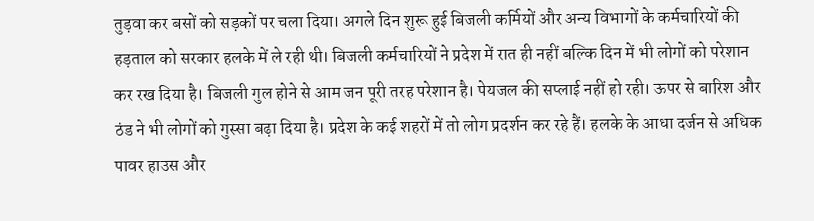तुड़वा कर बसों को सड़कों पर चला दिया। अगले दिन शुरू हुई बिजली कर्मियों और अन्य विभागों के कर्मचारियों की हड़ताल को सरकार हलके में ले रही थी। बिजली कर्मचारियों ने प्रदेश में रात ही नहीं बल्कि दिन में भी लोगों को परेशान कर रख दिया है। बिजली गुल होने से आम जन पूरी तरह परेशान है। पेयजल की सप्लाई नहीं हो रही। ऊपर से बारिश और ठंड ने भी लोगों को गुस्सा बढ़ा दिया है। प्रदेश के कई शहरों में तो लोग प्रदर्शन कर रहे हैं। हलके के आधा दर्जन से अधिक पावर हाउस और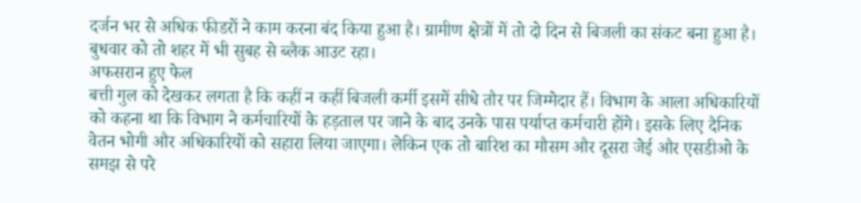दर्जन भर से अधिक फीडरों ने काम करना बंद किया हुआ है। ग्रामीण क्षेत्रों में तो दो दिन से बिजली का संकट बना हुआ है। बुधवार को तो शहर में भी सुबह से ब्लैक आउट रहा।
अफसरान हुए फेल
बत्ती गुल को देखकर लगता है कि कहीं न कहीं बिजली कर्मी इसमें सीधे तौर पर जिम्मेदार हैं। विभाग के आला अधिकारियों को कहना था कि विभाग ने कर्मचारियों के हड़ताल पर जाने के बाद उनके पास पर्याप्त कर्मचारी होंगे। इसके लिए दैनिक वेतन भोगी और अधिकारियों को सहारा लिया जाएगा। लेकिन एक तो बारिश का मौसम और दूसरा जेई और एसडीओ के समझ से परे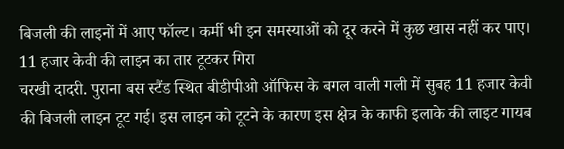बिजली की लाइनों में आए फॉल्ट। कर्मी भी इन समस्याओं को दूर करने में कुछ खास नहीं कर पाए।
11 हजार केवी की लाइन का तार टूटकर गिरा
चरखी दादरी. पुराना बस स्टैंड स्थित बीडीपीओ ऑफिस के बगल वाली गली में सुबह 11 हजार केवी की बिजली लाइन टूट गई। इस लाइन को टूटने के कारण इस क्षेत्र के काफी इलाके की लाइट गायब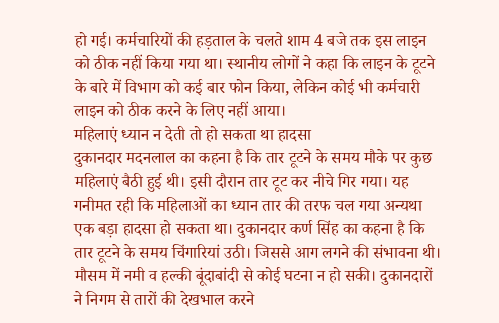हो गई। कर्मचारियों की हड़ताल के चलते शाम 4 बजे तक इस लाइन को ठीक नहीं किया गया था। स्थानीय लोगों ने कहा कि लाइन के टूटने के बारे में विभाग को कई बार फोन किया, लेकिन कोई भी कर्मचारी लाइन को ठीक करने के लिए नहीं आया।
महिलाएं ध्यान न देती तो हो सकता था हादसा
दुकानदार मदनलाल का कहना है कि तार टूटने के समय मौके पर कुछ महिलाएं बैठी हुई थी। इसी दौरान तार टूट कर नीचे गिर गया। यह गनीमत रही कि महिलाओं का ध्यान तार की तरफ चल गया अन्यथा एक बड़ा हादसा हो सकता था। दुकानदार कर्ण सिंह का कहना है कि तार टूटने के समय चिंगारियां उठी। जिससे आग लगने की संभावना थी। मौसम में नमी व हल्की बूंदाबांदी से कोई घटना न हो सकी। दुकानदारों ने निगम से तारों की देखभाल करने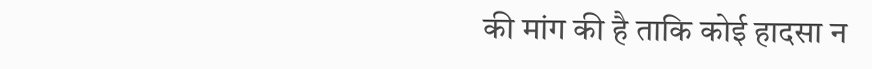की मांग की है ताकि कोई हादसा न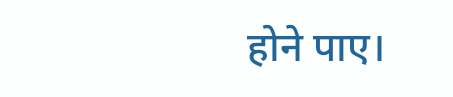होने पाए।